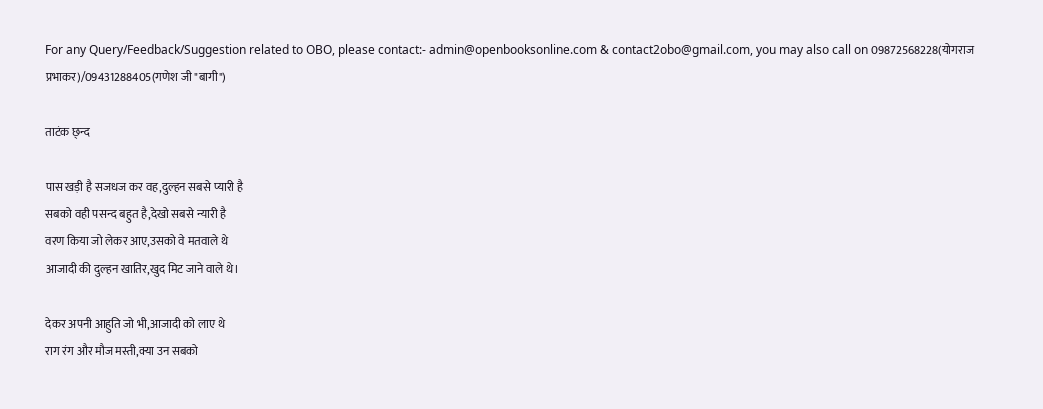For any Query/Feedback/Suggestion related to OBO, please contact:- admin@openbooksonline.com & contact2obo@gmail.com, you may also call on 09872568228(योगराज प्रभाकर)/09431288405(गणेश जी "बागी")

ताटंक छ्न्द

पास खड़ी है सजधज कर वह,दुल्हन सबसे प्यारी है
सबको वही पसन्द बहुत है,देखो सबसे न्यारी है
वरण किया जो लेकर आए,उसको वे मतवाले थे
आजादी की दुल्हन खातिर,खुद मिट जाने वाले थे।

देकर अपनी आहुति जो भी,आजादी को लाए थे
राग रंग और मौज मस्ती,क्या उन सबको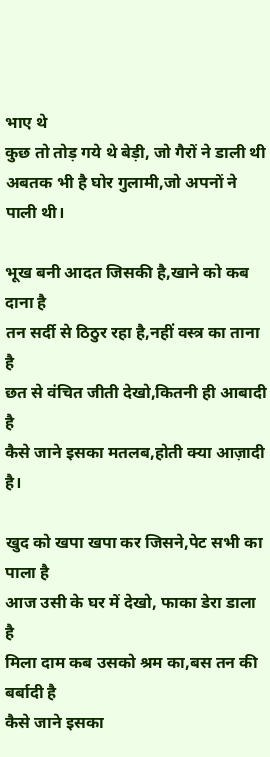भाए थे
कुछ तो तोड़ गये थे बेड़ी, जो गैरों ने डाली थी
अबतक भी है घोर गुलामी,जो अपनों ने पाली थी।

भूख बनी आदत जिसकी है,खाने को कब दाना है
तन सर्दी से ठिठुर रहा है,नहीं वस्त्र का ताना है
छत से वंचित जीती देखो,कितनी ही आबादी है
कैसे जाने इसका मतलब,होती क्या आज़ादी है।

खुद को खपा खपा कर जिसने,पेट सभी का पाला है
आज उसी के घर में देखो, फाका डेरा डाला है
मिला दाम कब उसको श्रम का,बस तन की बर्बादी है
कैसे जाने इसका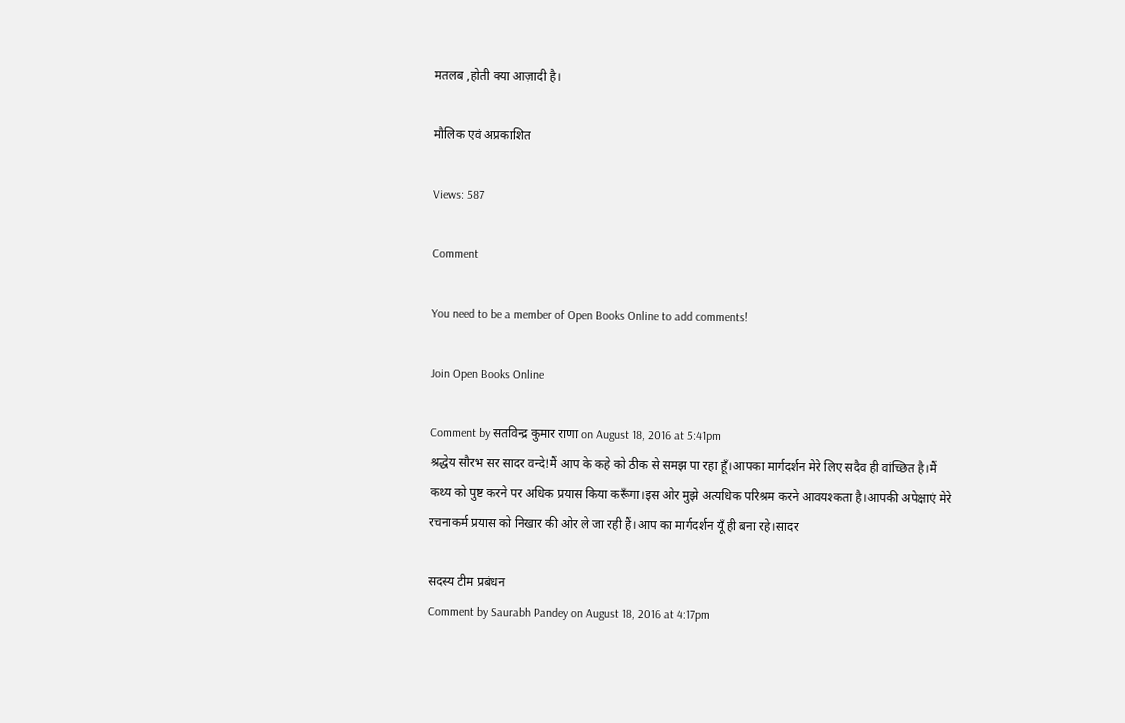मतलब ,होती क्या आज़ादी है।

मौलिक एवं अप्रकाशित

Views: 587

Comment

You need to be a member of Open Books Online to add comments!

Join Open Books Online

Comment by सतविन्द्र कुमार राणा on August 18, 2016 at 5:41pm
श्रद्धेय सौरभ सर सादर वन्दे!मैं आप के कहे को ठीक से समझ पा रहा हूँ।आपका मार्गदर्शन मेरे लिए सदैव ही वांच्छित है।मैं कथ्य को पुष्ट करने पर अधिक प्रयास किया करूँगा।इस ओर मुझे अत्यधिक परिश्रम करने आवयश्कता है।आपकी अपेक्षाएं मेरे रचनाकर्म प्रयास को निखार की ओर ले जा रही हैं।आप का मार्गदर्शन यूँ ही बना रहे।सादर

सदस्य टीम प्रबंधन
Comment by Saurabh Pandey on August 18, 2016 at 4:17pm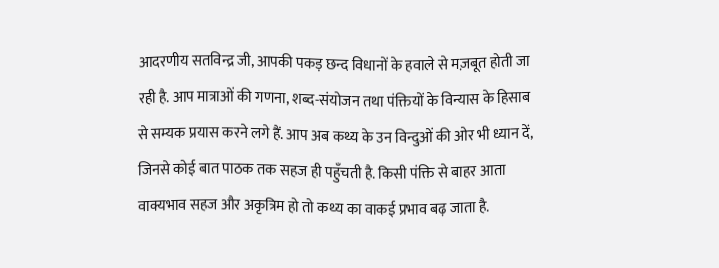आदरणीय सतविन्द्र जी, आपकी पकड़ छन्द विधानों के हवाले से मज़बूत होती जा रही है. आप मात्राओं की गणना, शब्द-संयोजन तथा पंक्तियों के विन्यास के हिसाब से सम्यक प्रयास करने लगे हैं. आप अब कथ्य के उन विन्दुओं की ओर भी ध्यान दें, जिनसे कोई बात पाठक तक सहज ही पहुँचती है. किसी पंक्ति से बाहर आता वाक्यभाव सहज और अकृत्रिम हो तो कथ्य का वाकई प्रभाव बढ़ जाता है.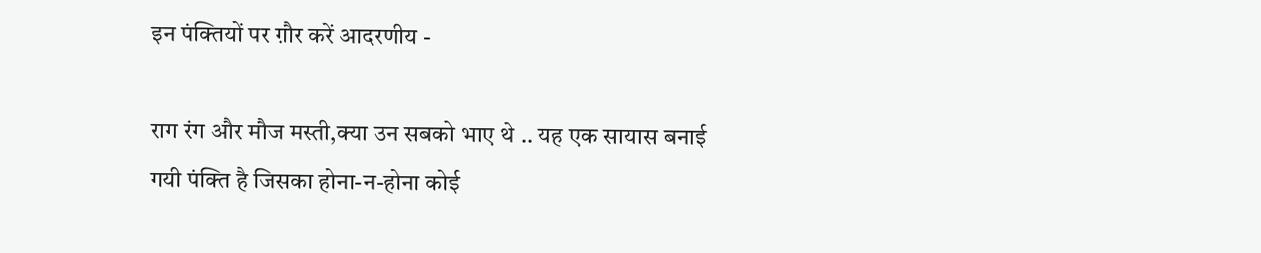इन पंक्तियों पर ग़ौर करें आदरणीय -

राग रंग और मौज मस्ती,क्या उन सबको भाए थे .. यह एक सायास बनाई गयी पंक्ति है जिसका होना-न-होना कोई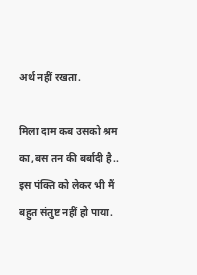अर्थ नहीं रखता.

मिला दाम कब उसको श्रम का,बस तन की बर्बादी है.. इस पंक्ति को लेकर भी मैं बहुत संतुष्ट नहीं हो पाया.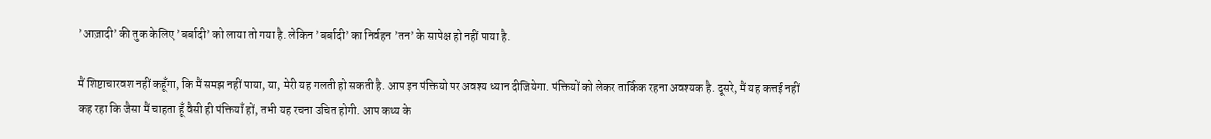’आज़ादी’ की तुक केलिए ’बर्बादी’ को लाया तो गया है. लेकिन ’बर्बादी’ का निर्वहन ’तन’ के सापेक्ष हो नहीं पाया है.

मैं शिष्टाचारवश नहीं कहूँगा, कि मैं समझ नहीं पाया, या, मेरी यह गलती हो सकती है. आप इन पंक्तियो पर अवश्य ध्यान दीजियेगा. पंक्तियों को लेकर तार्किक रहना अवश्यक है. दूसरे, मैं यह कत्तई नहीं कह रहा कि जैसा मैं चाहता हूँ वैसी ही पंक्तियाँ हों, तभी यह रचना उचित होगी. आप कथ्य के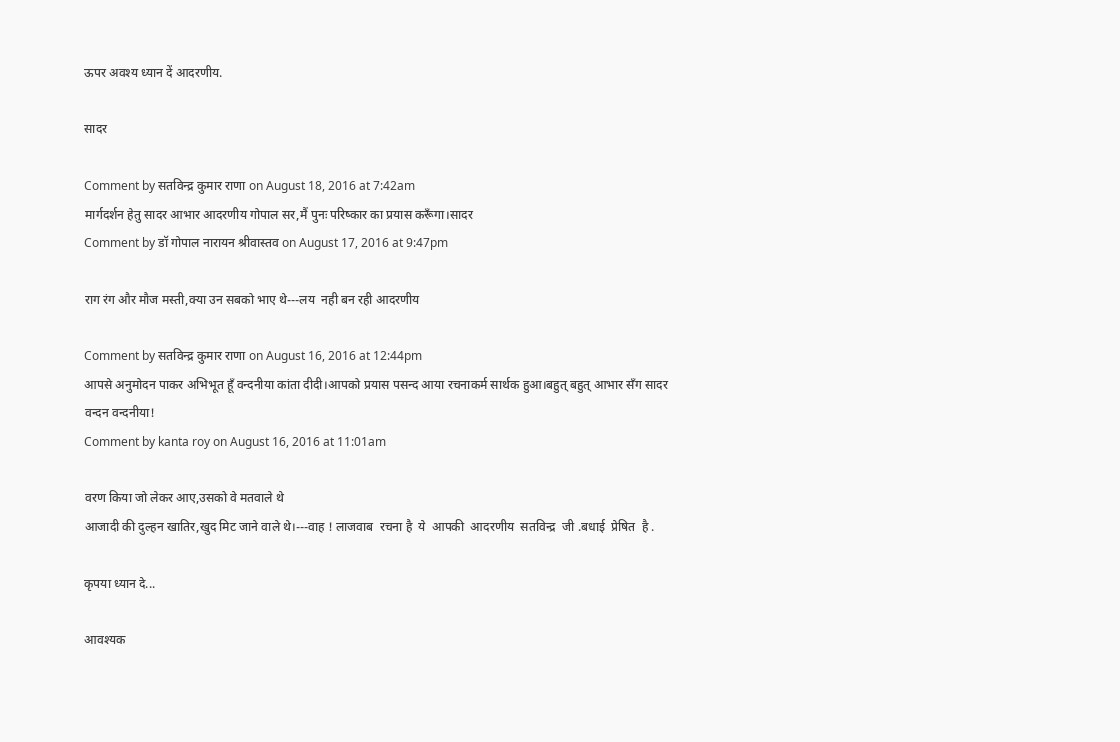ऊपर अवश्य ध्यान दें आदरणीय.

सादर

Comment by सतविन्द्र कुमार राणा on August 18, 2016 at 7:42am
मार्गदर्शन हेतु सादर आभार आदरणीय गोपाल सर,मैं पुनः परिष्कार का प्रयास करूँगा।सादर
Comment by डॉ गोपाल नारायन श्रीवास्तव on August 17, 2016 at 9:47pm

राग रंग और मौज मस्ती,क्या उन सबको भाए थे---लय  नही बन रही आदरणीय

Comment by सतविन्द्र कुमार राणा on August 16, 2016 at 12:44pm
आपसे अनुमोदन पाकर अभिभूत हूँ वन्दनीया कांता दीदी।आपको प्रयास पसन्द आया रचनाकर्म सार्थक हुआ।बहुत् बहुत् आभार सँग सादर वन्दन वन्दनीया!
Comment by kanta roy on August 16, 2016 at 11:01am

वरण किया जो लेकर आए,उसको वे मतवाले थे
आजादी की दुल्हन खातिर,खुद मिट जाने वाले थे।---वाह ! लाजवाब  रचना है  ये  आपकी  आदरणीय  सतविन्द्र  जी .बधाई  प्रेषित  है .

कृपया ध्यान दे...

आवश्यक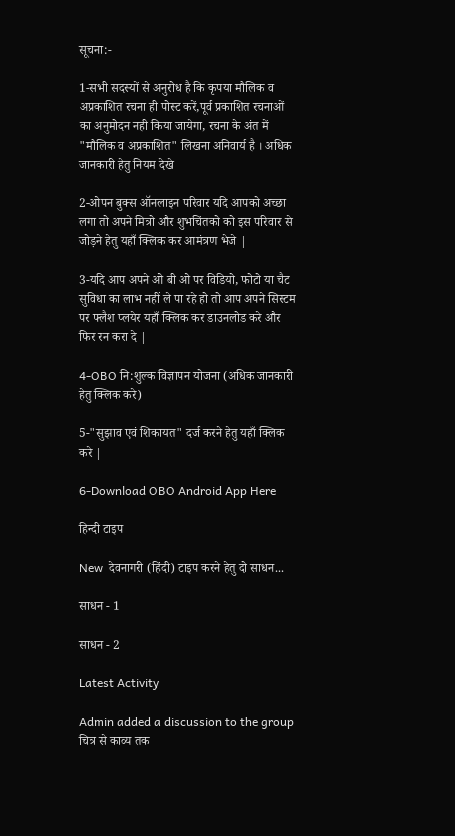सूचना:-

1-सभी सदस्यों से अनुरोध है कि कृपया मौलिक व अप्रकाशित रचना ही पोस्ट करें,पूर्व प्रकाशित रचनाओं का अनुमोदन नही किया जायेगा, रचना के अंत में "मौलिक व अप्रकाशित" लिखना अनिवार्य है । अधिक जानकारी हेतु नियम देखे

2-ओपन बुक्स ऑनलाइन परिवार यदि आपको अच्छा लगा तो अपने मित्रो और शुभचिंतको को इस परिवार से जोड़ने हेतु यहाँ क्लिक कर आमंत्रण भेजे |

3-यदि आप अपने ओ बी ओ पर विडियो, फोटो या चैट सुविधा का लाभ नहीं ले पा रहे हो तो आप अपने सिस्टम पर फ्लैश प्लयेर यहाँ क्लिक कर डाउनलोड करे और फिर रन करा दे |

4-OBO नि:शुल्क विज्ञापन योजना (अधिक जानकारी हेतु क्लिक करे)

5-"सुझाव एवं शिकायत" दर्ज करने हेतु यहाँ क्लिक करे |

6-Download OBO Android App Here

हिन्दी टाइप

New  देवनागरी (हिंदी) टाइप करने हेतु दो साधन...

साधन - 1

साधन - 2

Latest Activity

Admin added a discussion to the group चित्र से काव्य तक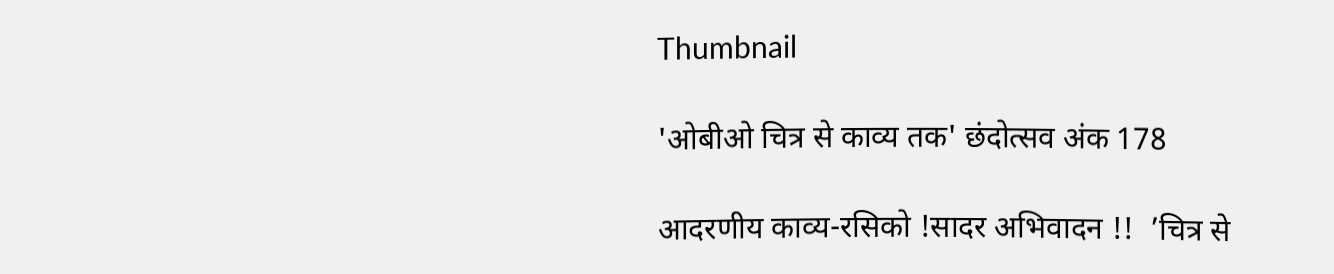Thumbnail

'ओबीओ चित्र से काव्य तक' छंदोत्सव अंक 178

आदरणीय काव्य-रसिको !सादर अभिवादन !!  ’चित्र से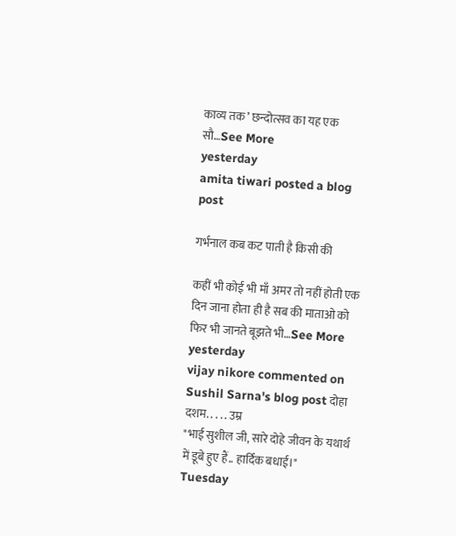काव्य तक’ छन्दोत्सव का यह एक सौ…See More
yesterday
amita tiwari posted a blog post

गर्भनाल कब कट पाती है किसी की

कहीं भी कोई भी माँ अमर तो नहीं होती एक दिन जाना होता ही है सब की माताओ को फिर भी जानते बूझते भी…See More
yesterday
vijay nikore commented on Sushil Sarna's blog post दोहा दशम. . . . . उम्र
"भाई सुशील जी, सारे दोहे जीवन के यथार्थ में डूबे हुए हैं.. हार्दिक बधाई।"
Tuesday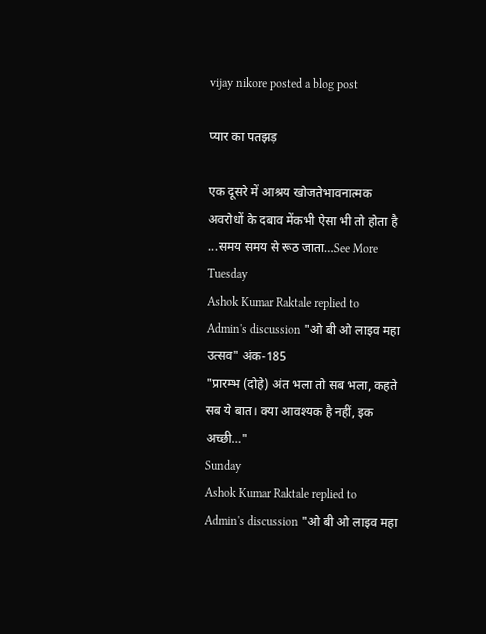vijay nikore posted a blog post

प्यार का पतझड़

एक दूसरे में आश्रय खोजतेभावनात्मक अवरोधों के दबाव मेंकभी ऐसा भी तो होता है ...समय समय से रूठ जाता…See More
Tuesday
Ashok Kumar Raktale replied to Admin's discussion "ओ बी ओ लाइव महा उत्सव" अंक-185
"प्रारम्भ (दोहे) अंत भला तो सब भला, कहते  सब ये बात। क्या आवश्यक है नहीं, इक अच्छी…"
Sunday
Ashok Kumar Raktale replied to Admin's discussion "ओ बी ओ लाइव महा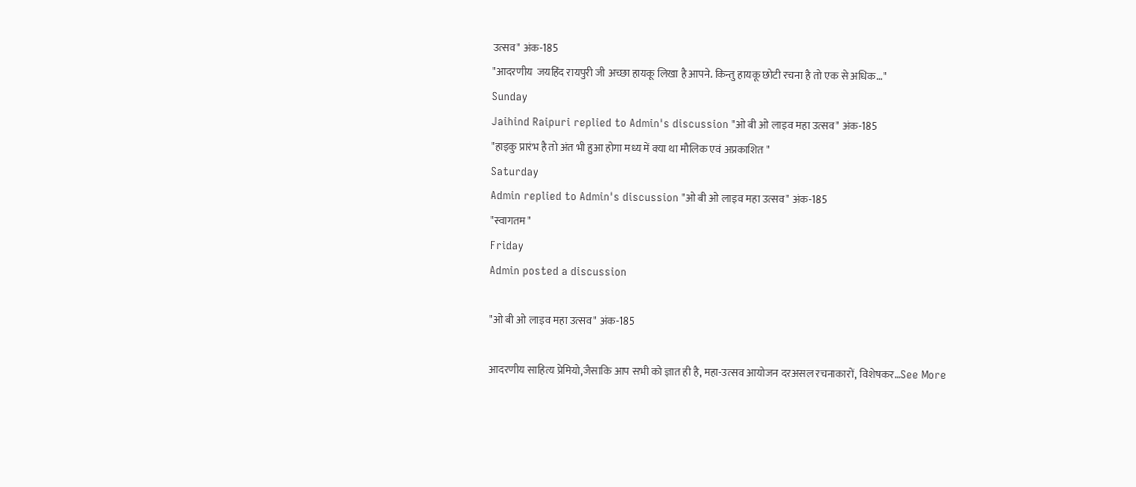उत्सव" अंक-185
"आदरणीय  जयहिंद रायपुरी जी अच्छा हायकू लिखा है आपने. किन्तु हायकू छोटी रचना है तो एक से अधिक…"
Sunday
Jaihind Raipuri replied to Admin's discussion "ओ बी ओ लाइव महा उत्सव" अंक-185
"हाइकु प्रारंभ है तो अंत भी हुआ होगा मध्य में क्या था मौलिक एवं अप्रकाशित "
Saturday
Admin replied to Admin's discussion "ओ बी ओ लाइव महा उत्सव" अंक-185
"स्वागतम"
Friday
Admin posted a discussion

"ओ बी ओ लाइव महा उत्सव" अंक-185

आदरणीय साहित्य प्रेमियो,जैसाकि आप सभी को ज्ञात ही है, महा-उत्सव आयोजन दरअसल रचनाकारों, विशेषकर…See More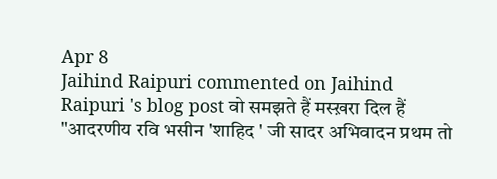Apr 8
Jaihind Raipuri commented on Jaihind Raipuri 's blog post वो समझते हैं मस्ख़रा दिल हैं
"आदरणीय रवि भसीन 'शाहिद ' जी सादर अभिवादन प्रथम तो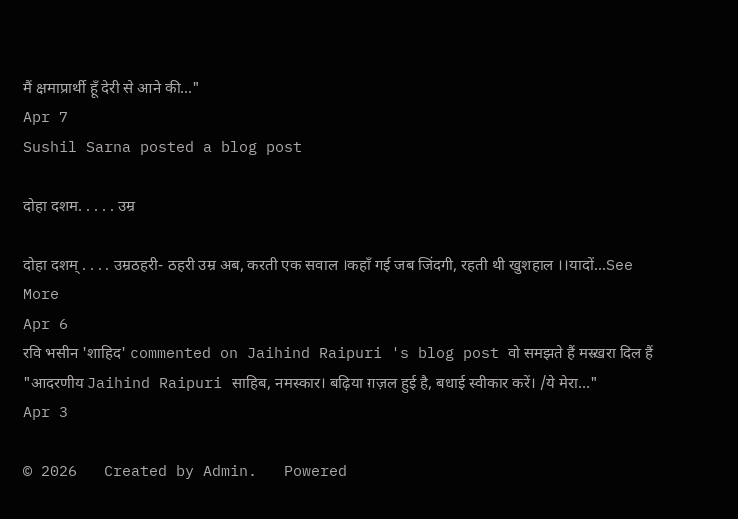मैं क्षमाप्रार्थी हूँ देरी से आने की…"
Apr 7
Sushil Sarna posted a blog post

दोहा दशम. . . . . उम्र

दोहा दशम् . . . . उम्रठहरी- ठहरी उम्र अब, करती एक सवाल ।कहाँ गई जब जिंदगी, रहती थी खुशहाल ।।यादों…See More
Apr 6
रवि भसीन 'शाहिद' commented on Jaihind Raipuri 's blog post वो समझते हैं मस्ख़रा दिल हैं
"आदरणीय Jaihind Raipuri साहिब, नमस्कार। बढ़िया ग़ज़ल हुई है, बधाई स्वीकार करें। /ये मेरा…"
Apr 3

© 2026   Created by Admin.   Powered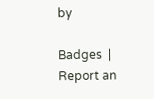by

Badges  |  Report an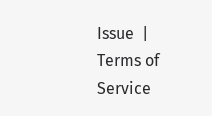Issue  |  Terms of Service